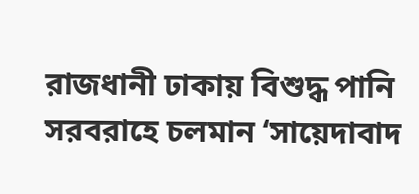রাজধানী ঢাকায় বিশুদ্ধ পানি সরবরাহে চলমান ‘সায়েদাবাদ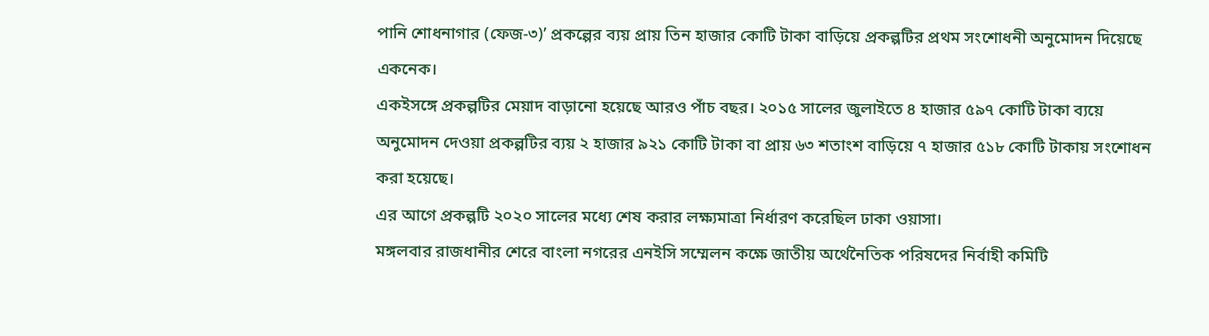পানি শোধনাগার (ফেজ-৩)’ প্রকল্পের ব্যয় প্রায় তিন হাজার কোটি টাকা বাড়িয়ে প্রকল্পটির প্রথম সংশোধনী অনুমোদন দিয়েছে একনেক।
একইসঙ্গে প্রকল্পটির মেয়াদ বাড়ানো হয়েছে আরও পাঁচ বছর। ২০১৫ সালের জুলাইতে ৪ হাজার ৫৯৭ কোটি টাকা ব্যয়ে অনুমোদন দেওয়া প্রকল্পটির ব্যয় ২ হাজার ৯২১ কোটি টাকা বা প্রায় ৬৩ শতাংশ বাড়িয়ে ৭ হাজার ৫১৮ কোটি টাকায় সংশোধন করা হয়েছে।
এর আগে প্রকল্পটি ২০২০ সালের মধ্যে শেষ করার লক্ষ্যমাত্রা নির্ধারণ করেছিল ঢাকা ওয়াসা।
মঙ্গলবার রাজধানীর শেরে বাংলা নগরের এনইসি সম্মেলন কক্ষে জাতীয় অর্থেনৈতিক পরিষদের নির্বাহী কমিটি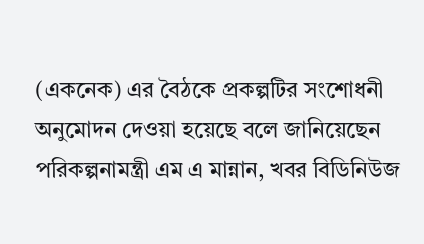(একনেক) এর বৈঠকে প্রকল্পটির সংশোধনী অনুমোদন দেওয়া হয়েছে বলে জানিয়েছেন পরিকল্পনামন্ত্রী এম এ মান্নান, খবর বিডিনিউজ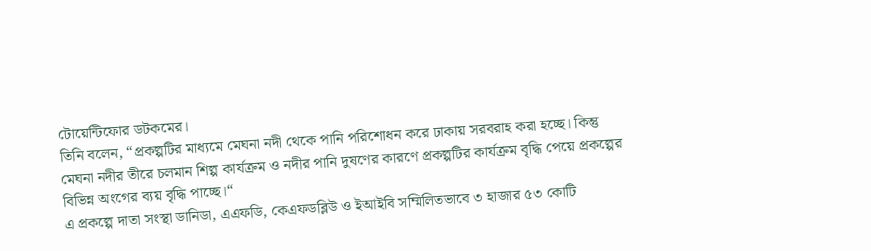টোয়েন্টিফোর ডটকমের।
তিনি বলেন, “প্রকল্পটির মাধ্যমে মেঘনা নদী থেকে পানি পরিশোধন করে ঢাকায় সরবরাহ করা হচ্ছে। কিন্তু মেঘনা নদীর তীরে চলমান শিল্প কার্যক্রম ও নদীর পানি দুষণের কারণে প্রকল্পটির কার্যক্রম বৃদ্ধি পেয়ে প্রকল্পের বিভিন্ন অংগের ব্যয় বৃদ্ধি পাচ্ছে।“
এ প্রকল্পে দাতা সংস্থা ডানিডা, এএফডি, কেএফডব্লিউ ও ইআইবি সম্মিলিতভাবে ৩ হাজার ৫৩ কোটি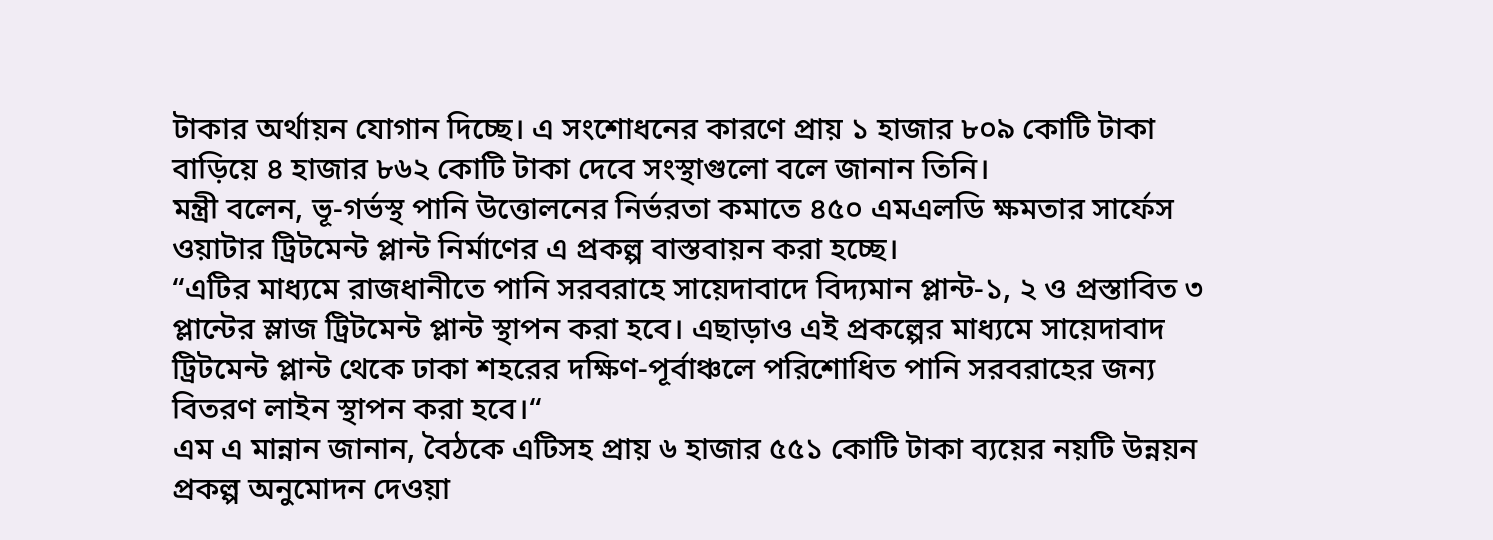টাকার অর্থায়ন যোগান দিচ্ছে। এ সংশোধনের কারণে প্রায় ১ হাজার ৮০৯ কোটি টাকা বাড়িয়ে ৪ হাজার ৮৬২ কোটি টাকা দেবে সংস্থাগুলো বলে জানান তিনি।
মন্ত্রী বলেন, ভূ-গর্ভস্থ পানি উত্তোলনের নির্ভরতা কমাতে ৪৫০ এমএলডি ক্ষমতার সার্ফেস ওয়াটার ট্রিটমেন্ট প্লান্ট নির্মাণের এ প্রকল্প বাস্তবায়ন করা হচ্ছে।
“এটির মাধ্যমে রাজধানীতে পানি সরবরাহে সায়েদাবাদে বিদ্যমান প্লান্ট-১, ২ ও প্রস্তাবিত ৩ প্লান্টের স্লাজ ট্রিটমেন্ট প্লান্ট স্থাপন করা হবে। এছাড়াও এই প্রকল্পের মাধ্যমে সায়েদাবাদ ট্রিটমেন্ট প্লান্ট থেকে ঢাকা শহরের দক্ষিণ-পূর্বাঞ্চলে পরিশোধিত পানি সরবরাহের জন্য বিতরণ লাইন স্থাপন করা হবে।“
এম এ মান্নান জানান, বৈঠকে এটিসহ প্রায় ৬ হাজার ৫৫১ কোটি টাকা ব্যয়ের নয়টি উন্নয়ন প্রকল্প অনুমোদন দেওয়া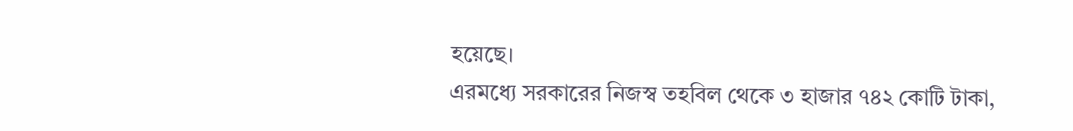হয়েছে।
এরমধ্যে সরকারের নিজস্ব তহবিল থেকে ৩ হাজার ৭৪২ কোটি টাকা,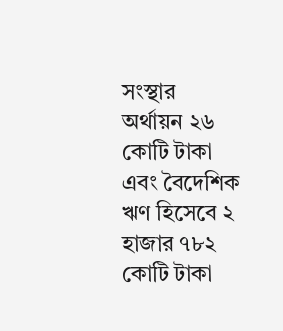সংস্থার অর্থায়ন ২৬ কোটি টাকা এবং বৈদেশিক ঋণ হিসেবে ২ হাজার ৭৮২ কোটি টাকা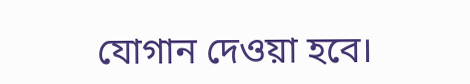যোগান দেওয়া হবে।